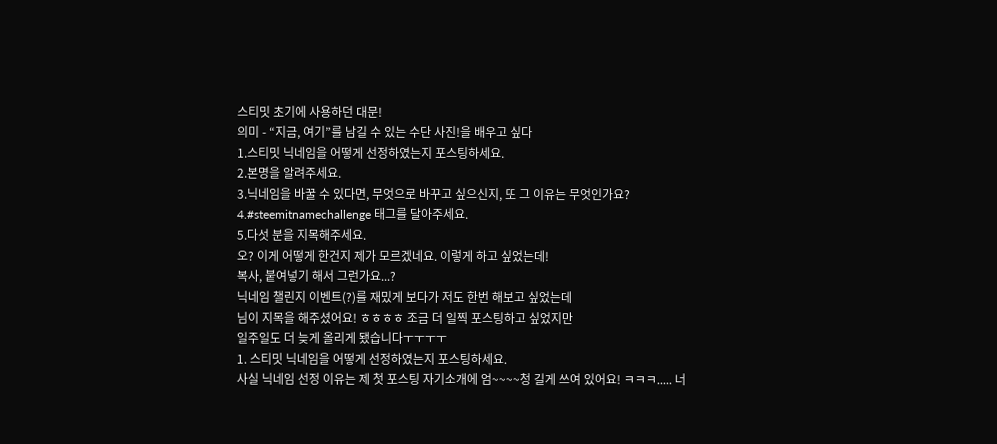스티밋 초기에 사용하던 대문!
의미 - “지금, 여기”를 남길 수 있는 수단 사진!을 배우고 싶다
1.스티밋 닉네임을 어떻게 선정하였는지 포스팅하세요.
2.본명을 알려주세요.
3.닉네임을 바꿀 수 있다면, 무엇으로 바꾸고 싶으신지, 또 그 이유는 무엇인가요?
4.#steemitnamechallenge 태그를 달아주세요.
5.다섯 분을 지목해주세요.
오? 이게 어떻게 한건지 제가 모르겠네요. 이렇게 하고 싶었는데!
복사, 붙여넣기 해서 그런가요...?
닉네임 챌린지 이벤트(?)를 재밌게 보다가 저도 한번 해보고 싶었는데
님이 지목을 해주셨어요! ㅎㅎㅎㅎ 조금 더 일찍 포스팅하고 싶었지만
일주일도 더 늦게 올리게 됐습니다ㅜㅜㅜㅜ
1. 스티밋 닉네임을 어떻게 선정하였는지 포스팅하세요.
사실 닉네임 선정 이유는 제 첫 포스팅 자기소개에 엄~~~~청 길게 쓰여 있어요! ㅋㅋㅋ..... 너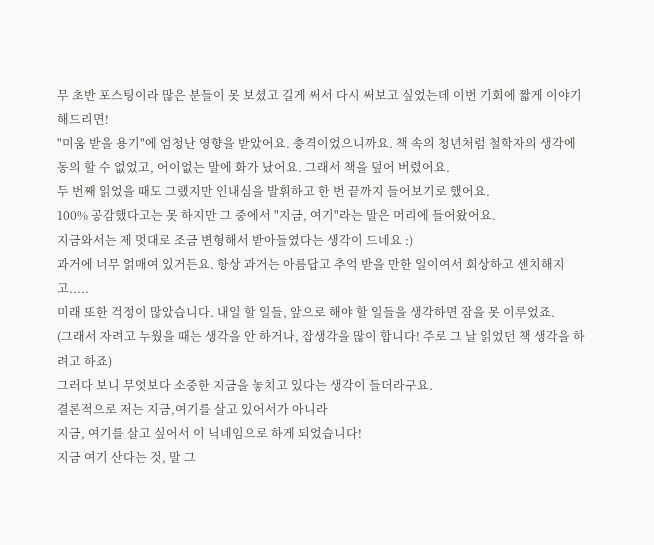무 초반 포스팅이라 많은 분들이 못 보셨고 길게 써서 다시 써보고 싶었는데 이번 기회에 짧게 이야기 해드리면!
"미움 받을 용기"에 엄청난 영향을 받았어요. 충격이었으니까요. 책 속의 청년처럼 철학자의 생각에 동의 할 수 없었고, 어이없는 말에 화가 났어요. 그래서 책을 덮어 버렸어요.
두 번째 읽었을 때도 그랬지만 인내심을 발휘하고 한 번 끝까지 들어보기로 했어요.
100% 공감했다고는 못 하지만 그 중에서 "지금, 여기"라는 말은 머리에 들어왔어요.
지금와서는 제 멋대로 조금 변형해서 받아들였다는 생각이 드네요 :)
과거에 너무 얽매여 있거든요. 항상 과거는 아름답고 추억 받을 만한 일이여서 회상하고 센치해지고.....
미래 또한 걱정이 많았습니다. 내일 할 일들, 앞으로 해야 할 일들을 생각하면 잠을 못 이루었죠.
(그래서 자려고 누웠을 때는 생각을 안 하거나, 잡생각을 많이 합니다! 주로 그 날 읽었던 책 생각을 하려고 하죠)
그러다 보니 무엇보다 소중한 지금을 놓치고 있다는 생각이 들더라구요.
결론적으로 저는 지금,여기를 살고 있어서가 아니라
지금, 여기를 살고 싶어서 이 닉네임으로 하게 되었습니다!
지금 여기 산다는 것, 말 그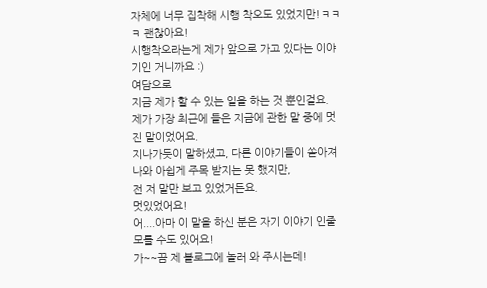자체에 너무 집착해 시행 착오도 있었지만!ㅋㅋㅋ 괜찮아요!
시행착오라는게 제가 앞으로 가고 있다는 이야기인 거니까요 :)
여담으로
지금 제가 할 수 있는 일을 하는 것 뿐인걸요.
제가 가장 최근에 들은 지금에 관한 말 중에 멋진 말이었어요.
지나가듯이 말하셨고, 다른 이야기들이 쏟아져 나와 아쉽게 주목 받지는 못 했지만,
전 저 말만 보고 있었거든요.
멋있었어요!
어....아마 이 말을 하신 분은 자기 이야기 인줄 모를 수도 있어요!
가~~끔 제 블로그에 놀러 와 주시는데!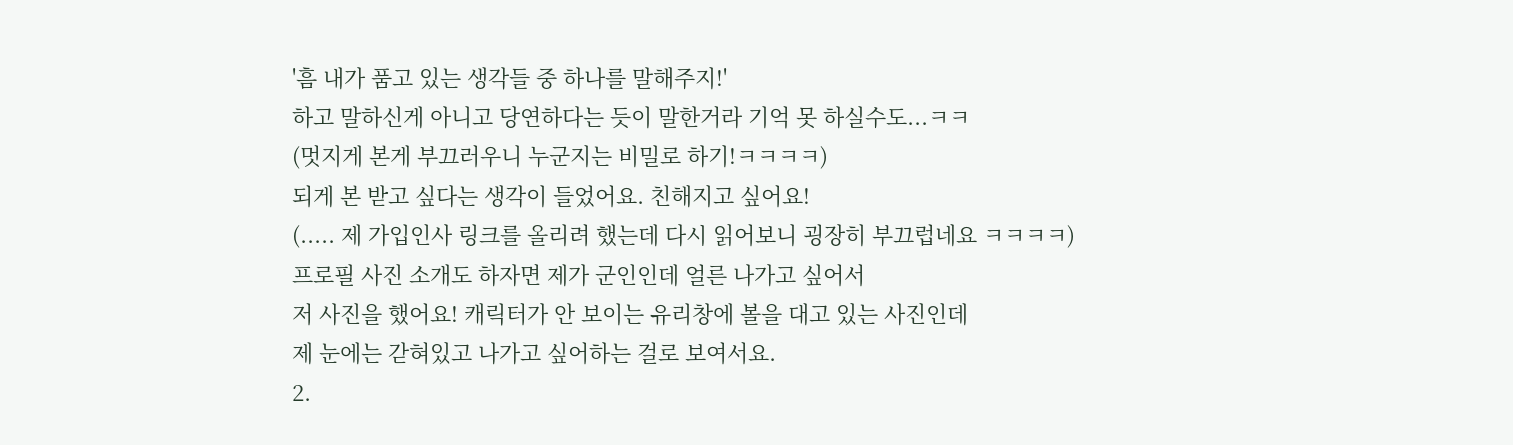'흠 내가 품고 있는 생각들 중 하나를 말해주지!'
하고 말하신게 아니고 당연하다는 듯이 말한거라 기억 못 하실수도...ㅋㅋ
(멋지게 본게 부끄러우니 누군지는 비밀로 하기!ㅋㅋㅋㅋ)
되게 본 받고 싶다는 생각이 들었어요. 친해지고 싶어요!
(..... 제 가입인사 링크를 올리려 했는데 다시 읽어보니 굉장히 부끄럽네요 ㅋㅋㅋㅋ)
프로필 사진 소개도 하자면 제가 군인인데 얼른 나가고 싶어서
저 사진을 했어요! 캐릭터가 안 보이는 유리창에 볼을 대고 있는 사진인데
제 눈에는 갇혀있고 나가고 싶어하는 걸로 보여서요.
2.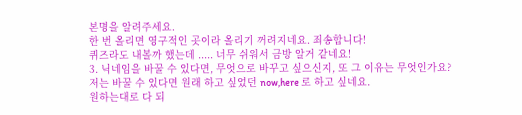본명을 알려주세요.
한 번 올리면 영구적인 곳이라 올리기 꺼려지네요. 죄송합니다!
퀴즈라도 내볼까 했는데 ..... 너무 쉬워서 금방 알거 같네요!
3. 닉네임을 바꿀 수 있다면, 무엇으로 바꾸고 싶으신지, 또 그 이유는 무엇인가요?
저는 바꿀 수 있다면 원래 하고 싶었던 now,here 로 하고 싶네요.
원하는대로 다 되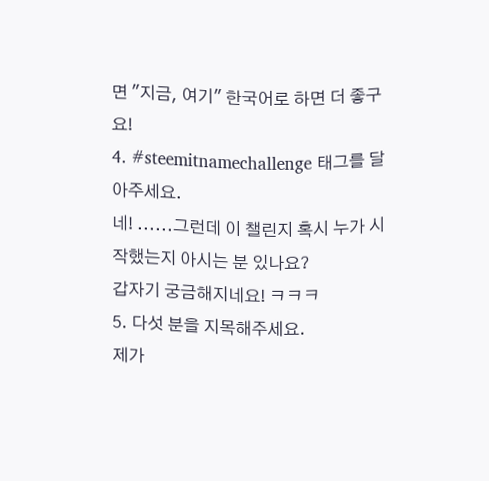면 "지금, 여기" 한국어로 하면 더 좋구요!
4. #steemitnamechallenge 태그를 달아주세요.
네! ......그런데 이 챌린지 혹시 누가 시작했는지 아시는 분 있나요?
갑자기 궁금해지네요! ㅋㅋㅋ
5. 다섯 분을 지목해주세요.
제가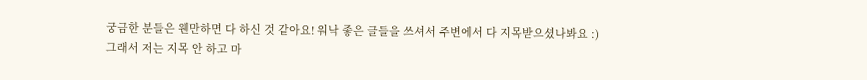궁금한 분들은 웬만하면 다 하신 것 같아요! 워낙 좋은 글들을 쓰셔서 주변에서 다 지목받으셨나봐요 :)
그래서 저는 지목 안 하고 마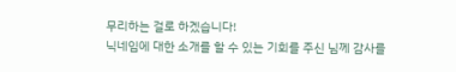무리하는 걸로 하겠습니다!
닉네임에 대한 소개를 할 수 있는 기회를 주신 님께 감사를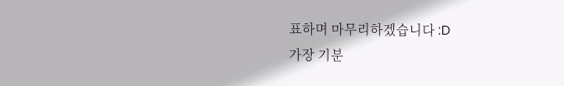표하며 마무리하겠습니다 :D
가장 기분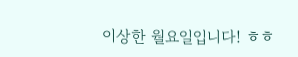이상한 월요일입니다! ㅎㅎ